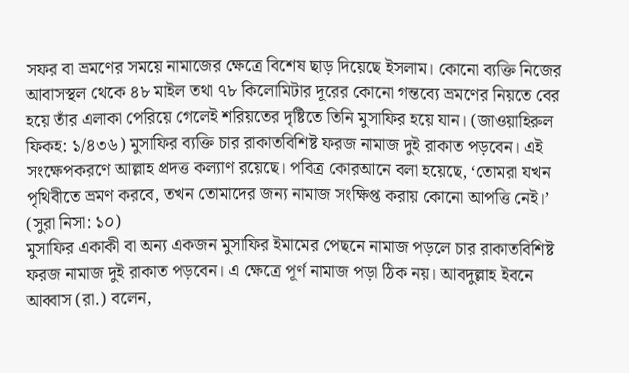সফর বা ভ্রমণের সময়ে নামাজের ক্ষেত্রে বিশেষ ছাড় দিয়েছে ইসলাম। কোনো ব্যক্তি নিজের আবাসস্থল থেকে ৪৮ মাইল তথা ৭৮ কিলোমিটার দূরের কোনো গন্তব্যে ভ্রমণের নিয়তে বের হয়ে তাঁর এলাকা পেরিয়ে গেলেই শরিয়তের দৃষ্টিতে তিনি মুসাফির হয়ে যান। (জাওয়াহিরুল ফিকহ: ১/৪৩৬) মুসাফির ব্যক্তি চার রাকাতবিশিষ্ট ফরজ নামাজ দুই রাকাত পড়বেন। এই সংক্ষেপকরণে আল্লাহ প্রদত্ত কল্যাণ রয়েছে। পবিত্র কোরআনে বলা হয়েছে, ‘তোমরা যখন পৃথিবীতে ভ্রমণ করবে, তখন তোমাদের জন্য নামাজ সংক্ষিপ্ত করায় কোনো আপত্তি নেই।’ (সুরা নিসা: ১০)
মুসাফির একাকী বা অন্য একজন মুসাফির ইমামের পেছনে নামাজ পড়লে চার রাকাতবিশিষ্ট ফরজ নামাজ দুই রাকাত পড়বেন। এ ক্ষেত্রে পূর্ণ নামাজ পড়া ঠিক নয়। আবদুল্লাহ ইবনে আব্বাস (রা.) বলেন,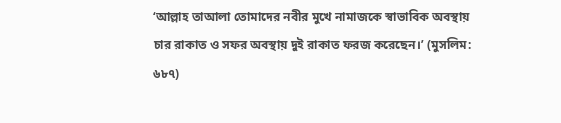‘আল্লাহ তাআলা তোমাদের নবীর মুখে নামাজকে স্বাভাবিক অবস্থায় চার রাকাত ও সফর অবস্থায় দুই রাকাত ফরজ করেছেন।’ (মুসলিম: ৬৮৭)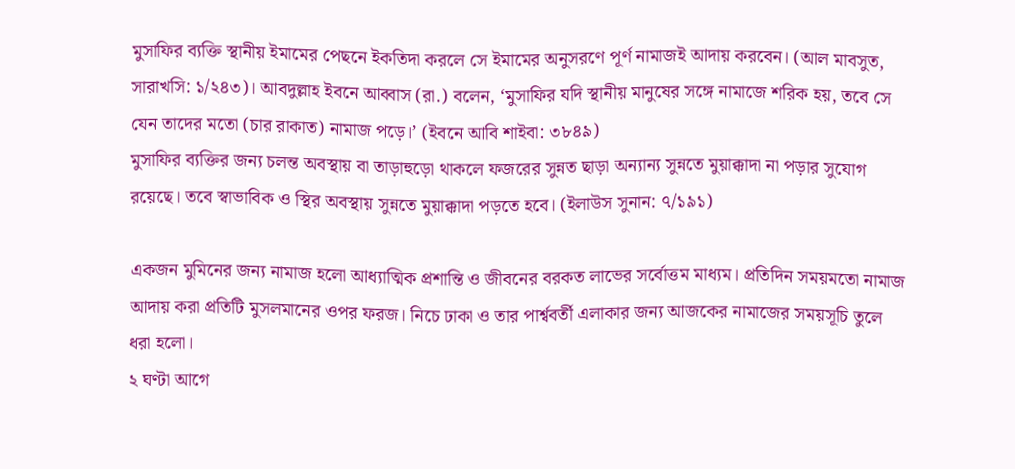মুসাফির ব্যক্তি স্থানীয় ইমামের পেছনে ইকতিদা করলে সে ইমামের অনুসরণে পূর্ণ নামাজই আদায় করবেন। (আল মাবসুত, সারাখসি: ১/২৪৩)। আবদুল্লাহ ইবনে আব্বাস (রা.) বলেন, ‘মুসাফির যদি স্থানীয় মানুষের সঙ্গে নামাজে শরিক হয়, তবে সে যেন তাদের মতো (চার রাকাত) নামাজ পড়ে।’ (ইবনে আবি শাইবা: ৩৮৪৯)
মুসাফির ব্যক্তির জন্য চলন্ত অবস্থায় বা তাড়াহুড়ো থাকলে ফজরের সুন্নত ছাড়া অন্যান্য সুন্নতে মুয়াক্কাদা না পড়ার সুযোগ রয়েছে। তবে স্বাভাবিক ও স্থির অবস্থায় সুন্নতে মুয়াক্কাদা পড়তে হবে। (ইলাউস সুনান: ৭/১৯১)

একজন মুমিনের জন্য নামাজ হলো আধ্যাত্মিক প্রশান্তি ও জীবনের বরকত লাভের সর্বোত্তম মাধ্যম। প্রতিদিন সময়মতো নামাজ আদায় করা প্রতিটি মুসলমানের ওপর ফরজ। নিচে ঢাকা ও তার পার্শ্ববর্তী এলাকার জন্য আজকের নামাজের সময়সূচি তুলে ধরা হলো।
২ ঘণ্টা আগে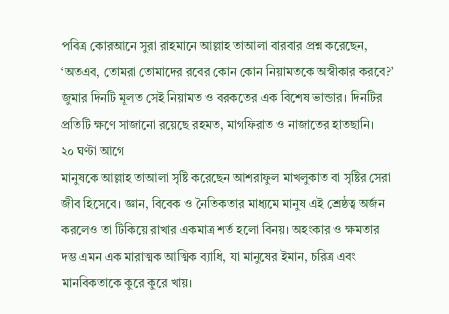পবিত্র কোরআনে সুরা রাহমানে আল্লাহ তাআলা বারবার প্রশ্ন করেছেন, ‘অতএব, তোমরা তোমাদের রবের কোন কোন নিয়ামতকে অস্বীকার করবে?’ জুমার দিনটি মূলত সেই নিয়ামত ও বরকতের এক বিশেষ ভান্ডার। দিনটির প্রতিটি ক্ষণে সাজানো রয়েছে রহমত, মাগফিরাত ও নাজাতের হাতছানি।
২০ ঘণ্টা আগে
মানুষকে আল্লাহ তাআলা সৃষ্টি করেছেন আশরাফুল মাখলুকাত বা সৃষ্টির সেরা জীব হিসেবে। জ্ঞান, বিবেক ও নৈতিকতার মাধ্যমে মানুষ এই শ্রেষ্ঠত্ব অর্জন করলেও তা টিকিয়ে রাখার একমাত্র শর্ত হলো বিনয়। অহংকার ও ক্ষমতার দম্ভ এমন এক মারাত্মক আত্মিক ব্যাধি, যা মানুষের ইমান, চরিত্র এবং মানবিকতাকে কুরে কুরে খায়।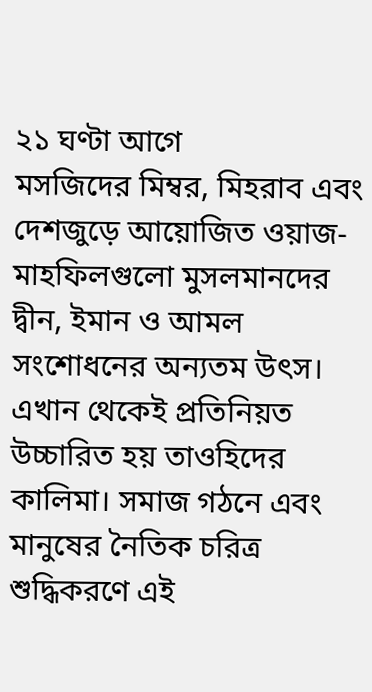২১ ঘণ্টা আগে
মসজিদের মিম্বর, মিহরাব এবং দেশজুড়ে আয়োজিত ওয়াজ-মাহফিলগুলো মুসলমানদের দ্বীন, ইমান ও আমল সংশোধনের অন্যতম উৎস। এখান থেকেই প্রতিনিয়ত উচ্চারিত হয় তাওহিদের কালিমা। সমাজ গঠনে এবং মানুষের নৈতিক চরিত্র শুদ্ধিকরণে এই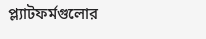প্ল্যাটফর্মগুলোর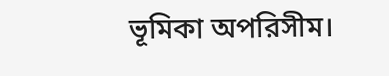ভূমিকা অপরিসীম।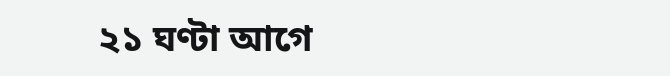২১ ঘণ্টা আগে